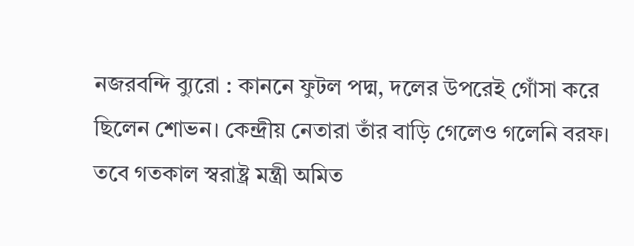নজরবন্দি ব্যুরো : কাননে ফুটল পদ্ম, দলের উপরেই গোঁসা করে ছিলেন শোভন। কেন্দ্রীয় নেতারা তাঁর বাড়ি গেলেও গলেনি বরফ। তবে গতকাল স্বরাষ্ট্র মন্ত্রী অমিত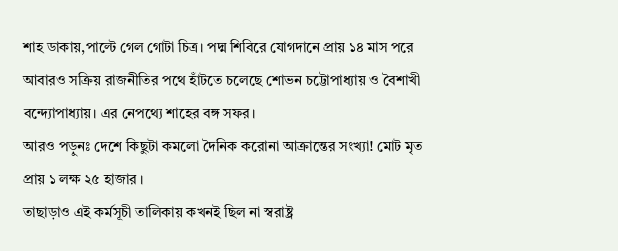শাহ ডাকায়,পাল্টে গেল গোটা চিত্র। পদ্ম শিবিরে যোগদানে প্রায় ১৪ মাস পরে আবারও সক্রিয় রাজনীতির পথে হাঁটতে চলেছে শোভন চট্টোপাধ্যায় ও বৈশাখী বন্দ্যোপাধ্যায়। এর নেপথ্যে শাহের বঙ্গ সফর।
আরও পড়ুনঃ দেশে কিছুটা কমলো দৈনিক করোনা আক্রান্তের সংখ্যা! মোট মৃত প্রায় ১ লক্ষ ২৫ হাজার ।
তাছাড়াও এই কর্মসূচী তালিকায় কখনই ছিল না স্বরাষ্ট্র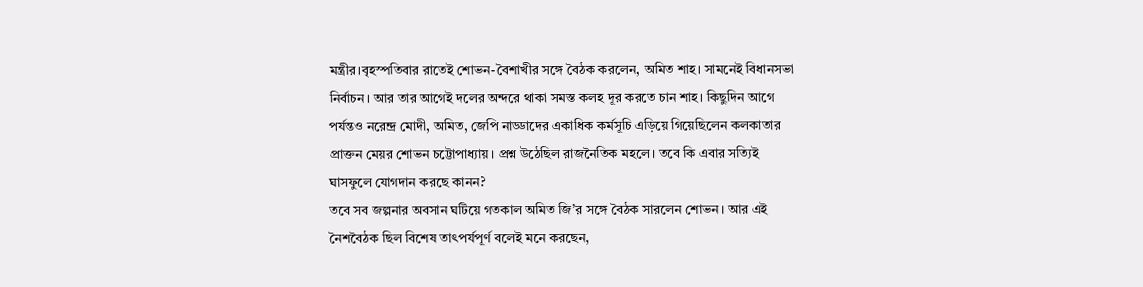মন্ত্রীর।বৃহস্পতিবার রাতেই শোভন-বৈশাখীর সঙ্গে বৈঠক করলেন, অমিত শাহ। সামনেই বিধানসভা নির্বাচন। আর তার আগেই দলের অন্দরে থাকা সমস্ত কলহ দূর করতে চান শাহ। কিছুদিন আগে পর্যন্তও নরেন্দ্র মোদী, অমিত, জেপি নাড্ডাদের একাধিক কর্মসূচি এড়িয়ে গিয়েছিলেন কলকাতার প্রাক্তন মেয়র শোভন চট্টোপাধ্যায়। প্রশ্ন উঠেছিল রাজনৈতিক মহলে। তবে কি এবার সত্যিই ঘাসফুলে যোগদান করছে কানন?
তবে সব জল্পনার অবসান ঘটিয়ে গতকাল অমিত জি’র সঙ্গে বৈঠক সারলেন শোভন। আর এই নৈশবৈঠক ছিল বিশেষ তাৎপর্যপূর্ণ বলেই মনে করছেন,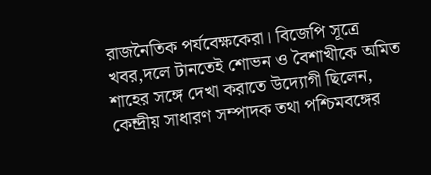রাজনৈতিক পর্যবেক্ষকেরা। বিজেপি সূত্রে খবর,দলে টানতেই শোভন ও বৈশাখীকে অমিত শাহের সঙ্গে দেখা করাতে উদ্যোগী ছিলেন, কেন্দ্রীয় সাধারণ সম্পাদক তথা পশ্চিমবঙ্গের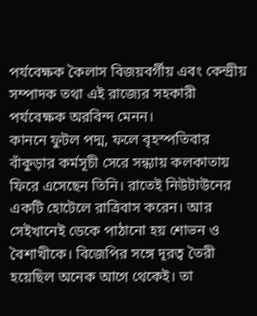পর্যবেক্ষক কৈলাস বিজয়বর্গীয় এবং কেন্দ্রীয় সম্পাদক তথা এই রাজ্যের সহকারী পর্যবেক্ষক অরবিন্দ মেনন।
কাননে ফুটল পদ্ম, ফলে বৃহস্পতিবার বাঁকুড়ার কর্মসূচী সেরে সন্ধ্যায় কলকাতায় ফিরে এসেছেন তিনি। রাতেই নিউটাউনের একটি হোটেলে রাত্রিবাস করেন। আর সেইখানেই ডেকে পাঠানো হয় শোভন ও বৈশাখীকে। বিজেপির সঙ্গে দূরত্ব তৈরী হয়েছিল অনেক আগে থেকেই। তা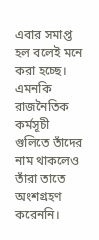এবার সমাপ্ত হল বলেই মনে করা হচ্ছে। এমনকি রাজনৈতিক কর্মসূচী গুলিতে তাঁদের নাম থাকলেও তাঁরা তাতে অংশগ্রহণ করেননি।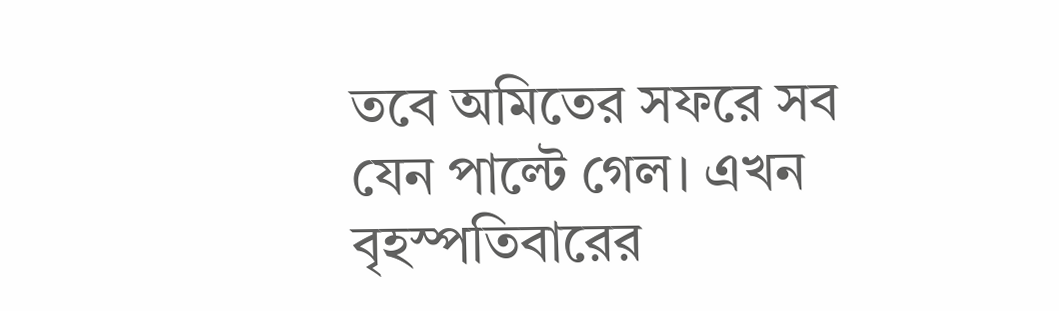তবে অমিতের সফরে সব যেন পাল্টে গেল। এখন বৃহস্পতিবারের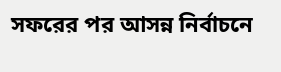সফরের পর আসন্ন নির্বাচনে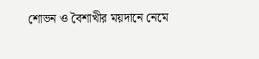শোভন ও বৈশাখীর ময়দানে নেমে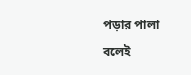পড়ার পালা বলেই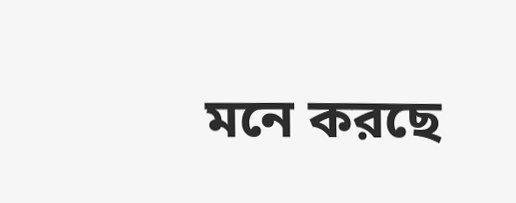মনে করছে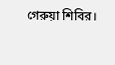গেরুয়া শিবির।